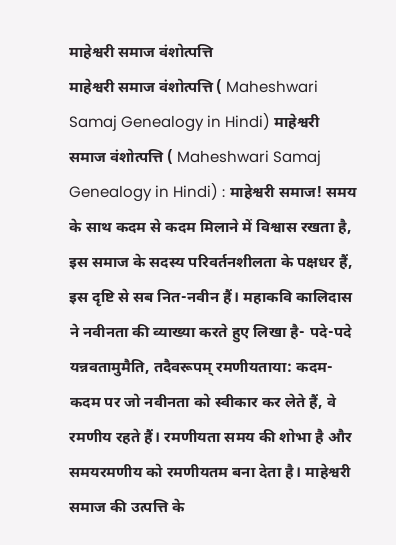माहेश्वरी समाज वंशोत्पत्ति
माहेश्वरी समाज वंशोत्पत्ति ( Maheshwari Samaj Genealogy in Hindi) माहेश्वरी समाज वंशोत्पत्ति ( Maheshwari Samaj Genealogy in Hindi) : माहेश्वरी समाज! समय के साथ कदम से कदम मिलाने में विश्वास रखता है, इस समाज के सदस्य परिवर्तनशीलता के पक्षधर हैं, इस दृष्टि से सब नित-नवीन हैं। महाकवि कालिदास ने नवीनता की व्याख्या करते हुए लिखा है- पदे-पदे यन्नवतामुमैति, तदैवरूपम् रमणीयताया: कदम-कदम पर जो नवीनता को स्वीकार कर लेते हैं, वे रमणीय रहते हैं। रमणीयता समय की शोभा है और समयरमणीय को रमणीयतम बना देता है। माहेश्वरी समाज की उत्पत्ति के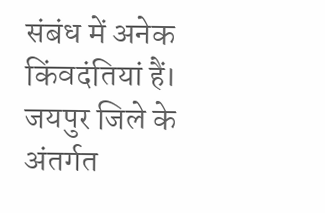संबंध में अनेक किंवदंतियां हैं। जयपुर जिले के अंतर्गत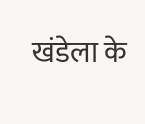खंडेला के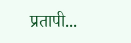प्रतापी...